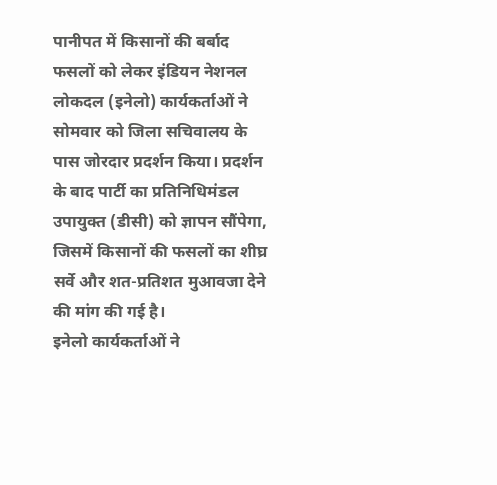पानीपत में किसानों की बर्बाद फसलों को लेकर इंडियन नेशनल लोकदल (इनेलो) कार्यकर्ताओं ने सोमवार को जिला सचिवालय के पास जोरदार प्रदर्शन किया। प्रदर्शन के बाद पार्टी का प्रतिनिधिमंडल उपायुक्त (डीसी) को ज्ञापन सौंपेगा, जिसमें किसानों की फसलों का शीघ्र सर्वे और शत-प्रतिशत मुआवजा देने की मांग की गई है।
इनेलो कार्यकर्ताओं ने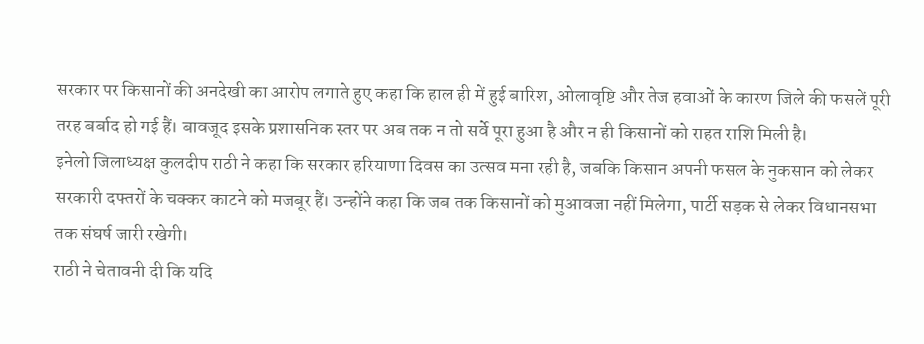सरकार पर किसानों की अनदेखी का आरोप लगाते हुए कहा कि हाल ही में हुई बारिश, ओलावृष्टि और तेज हवाओं के कारण जिले की फसलें पूरी तरह बर्बाद हो गई हैं। बावजूद इसके प्रशासनिक स्तर पर अब तक न तो सर्वे पूरा हुआ है और न ही किसानों को राहत राशि मिली है।
इनेलो जिलाध्यक्ष कुलदीप राठी ने कहा कि सरकार हरियाणा दिवस का उत्सव मना रही है, जबकि किसान अपनी फसल के नुकसान को लेकर सरकारी दफ्तरों के चक्कर काटने को मजबूर हैं। उन्होंने कहा कि जब तक किसानों को मुआवजा नहीं मिलेगा, पार्टी सड़क से लेकर विधानसभा तक संघर्ष जारी रखेगी।
राठी ने चेतावनी दी कि यदि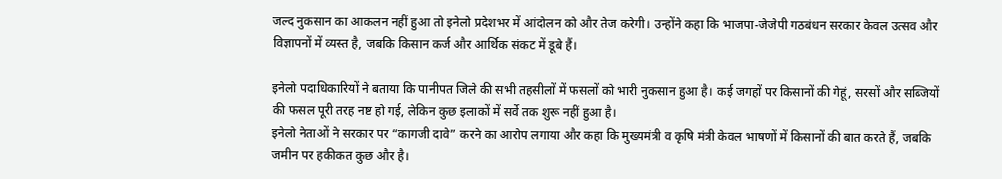जल्द नुकसान का आकलन नहीं हुआ तो इनेलो प्रदेशभर में आंदोलन को और तेज करेगी। उन्होंने कहा कि भाजपा-जेजेपी गठबंधन सरकार केवल उत्सव और विज्ञापनों में व्यस्त है, जबकि किसान कर्ज और आर्थिक संकट में डूबे हैं।

इनेलो पदाधिकारियों ने बताया कि पानीपत जिले की सभी तहसीलों में फसलों को भारी नुकसान हुआ है। कई जगहों पर किसानों की गेहूं, सरसों और सब्जियों की फसल पूरी तरह नष्ट हो गई, लेकिन कुछ इलाकों में सर्वे तक शुरू नहीं हुआ है।
इनेलो नेताओं ने सरकार पर “कागजी दावे” करने का आरोप लगाया और कहा कि मुख्यमंत्री व कृषि मंत्री केवल भाषणों में किसानों की बात करते हैं, जबकि जमीन पर हकीकत कुछ और है।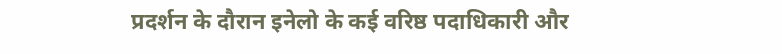प्रदर्शन के दौरान इनेलो के कई वरिष्ठ पदाधिकारी और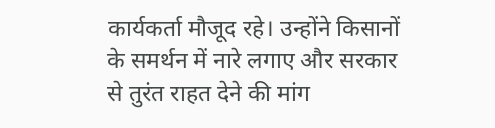कार्यकर्ता मौजूद रहे। उन्होंने किसानों के समर्थन में नारे लगाए और सरकार से तुरंत राहत देने की मांग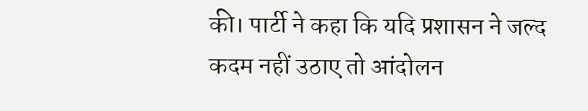की। पार्टी ने कहा कि यदि प्रशासन ने जल्द कदम नहीं उठाए तो आंदोलन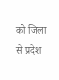को जिला से प्रदेश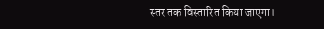स्तर तक विस्तारित किया जाएगा।